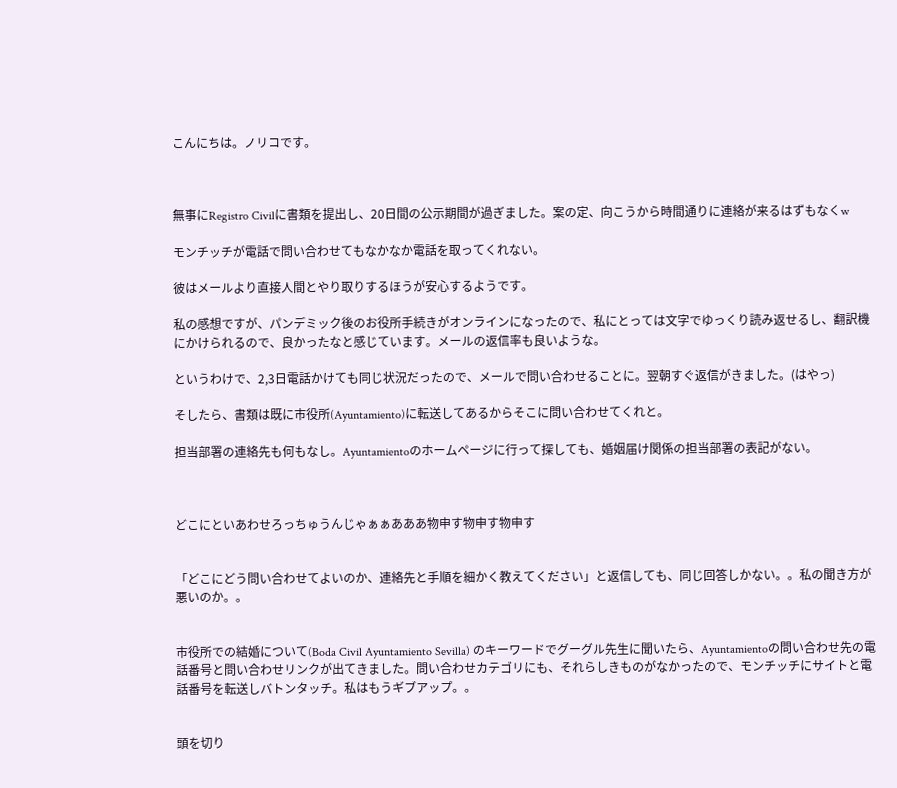こんにちは。ノリコです。



無事にRegistro Civilに書類を提出し、20日間の公示期間が過ぎました。案の定、向こうから時間通りに連絡が来るはずもなくw

モンチッチが電話で問い合わせてもなかなか電話を取ってくれない。

彼はメールより直接人間とやり取りするほうが安心するようです。

私の感想ですが、パンデミック後のお役所手続きがオンラインになったので、私にとっては文字でゆっくり読み返せるし、翻訳機にかけられるので、良かったなと感じています。メールの返信率も良いような。

というわけで、2,3日電話かけても同じ状況だったので、メールで問い合わせることに。翌朝すぐ返信がきました。(はやっ)

そしたら、書類は既に市役所(Ayuntamiento)に転送してあるからそこに問い合わせてくれと。

担当部署の連絡先も何もなし。Ayuntamientoのホームページに行って探しても、婚姻届け関係の担当部署の表記がない。



どこにといあわせろっちゅうんじゃぁぁあああ物申す物申す物申す


「どこにどう問い合わせてよいのか、連絡先と手順を細かく教えてください」と返信しても、同じ回答しかない。。私の聞き方が悪いのか。。


市役所での結婚について(Boda Civil Ayuntamiento Sevilla) のキーワードでグーグル先生に聞いたら、Ayuntamientoの問い合わせ先の電話番号と問い合わせリンクが出てきました。問い合わせカテゴリにも、それらしきものがなかったので、モンチッチにサイトと電話番号を転送しバトンタッチ。私はもうギブアップ。。


頭を切り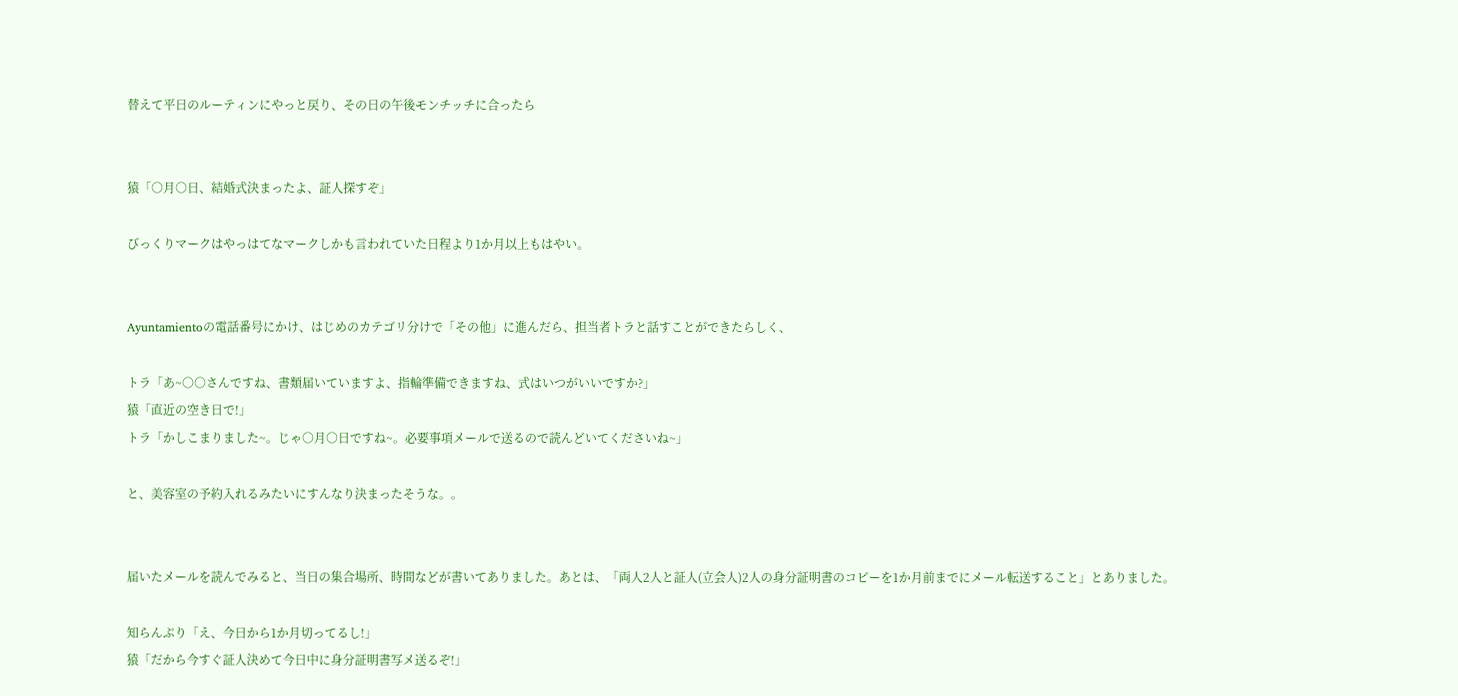替えて平日のルーティンにやっと戻り、その日の午後モンチッチに合ったら


猿「○月○日、結婚式決まったよ、証人探すぞ」

びっくりマークはやっはてなマークしかも言われていた日程より1か月以上もはやい。


Ayuntamientoの電話番号にかけ、はじめのカテゴリ分けで「その他」に進んだら、担当者トラと話すことができたらしく、

トラ「あ~○○さんですね、書類届いていますよ、指輪準備できますね、式はいつがいいですか?」
猿「直近の空き日で!」
トラ「かしこまりました~。じゃ○月○日ですね~。必要事項メールで送るので読んどいてくださいね~」

と、美容室の予約入れるみたいにすんなり決まったそうな。。


届いたメールを読んでみると、当日の集合場所、時間などが書いてありました。あとは、「両人2人と証人(立会人)2人の身分証明書のコピーを1か月前までにメール転送すること」とありました。

知らんぷり「え、今日から1か月切ってるし!」
猿「だから今すぐ証人決めて今日中に身分証明書写メ送るぞ!」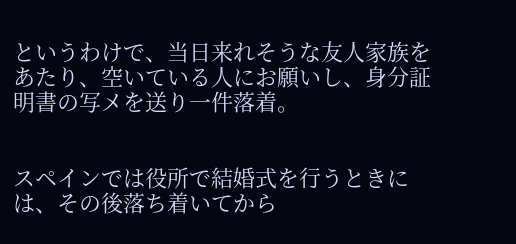というわけで、当日来れそうな友人家族をあたり、空いている人にお願いし、身分証明書の写メを送り一件落着。


スペインでは役所で結婚式を行うときには、その後落ち着いてから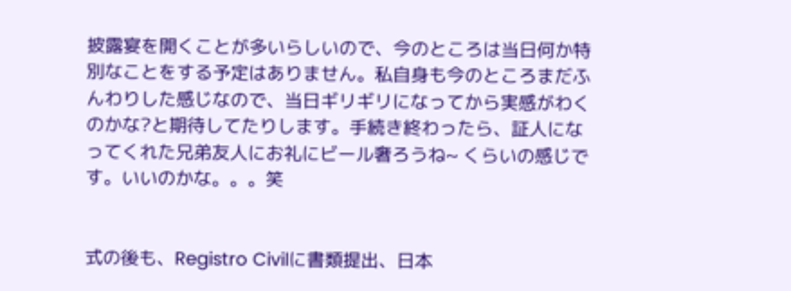披露宴を開くことが多いらしいので、今のところは当日何か特別なことをする予定はありません。私自身も今のところまだふんわりした感じなので、当日ギリギリになってから実感がわくのかな?と期待してたりします。手続き終わったら、証人になってくれた兄弟友人にお礼にビール奢ろうね~ くらいの感じです。いいのかな。。。笑


式の後も、Registro Civilに書類提出、日本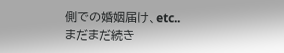側での婚姻届け、etc..まだまだ続き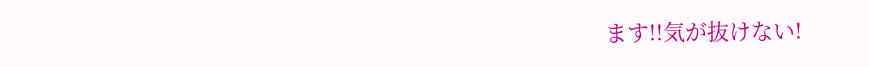ます!!気が抜けない!